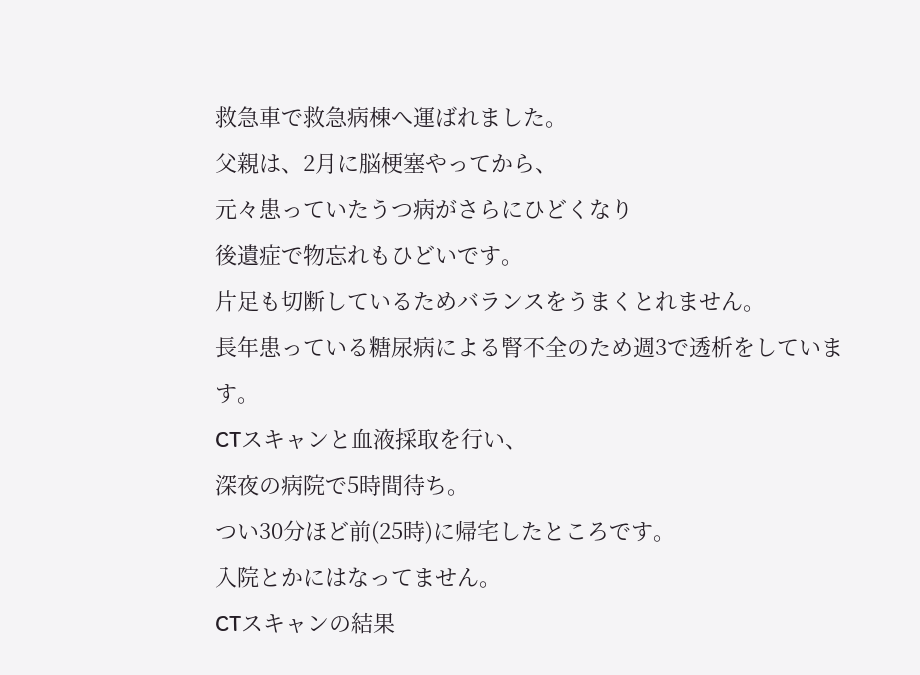救急車で救急病棟へ運ばれました。
父親は、2月に脳梗塞やってから、
元々患っていたうつ病がさらにひどくなり
後遺症で物忘れもひどいです。
片足も切断しているためバランスをうまくとれません。
長年患っている糖尿病による腎不全のため週3で透析をしています。
CTスキャンと血液採取を行い、
深夜の病院で5時間待ち。
つい30分ほど前(25時)に帰宅したところです。
入院とかにはなってません。
CTスキャンの結果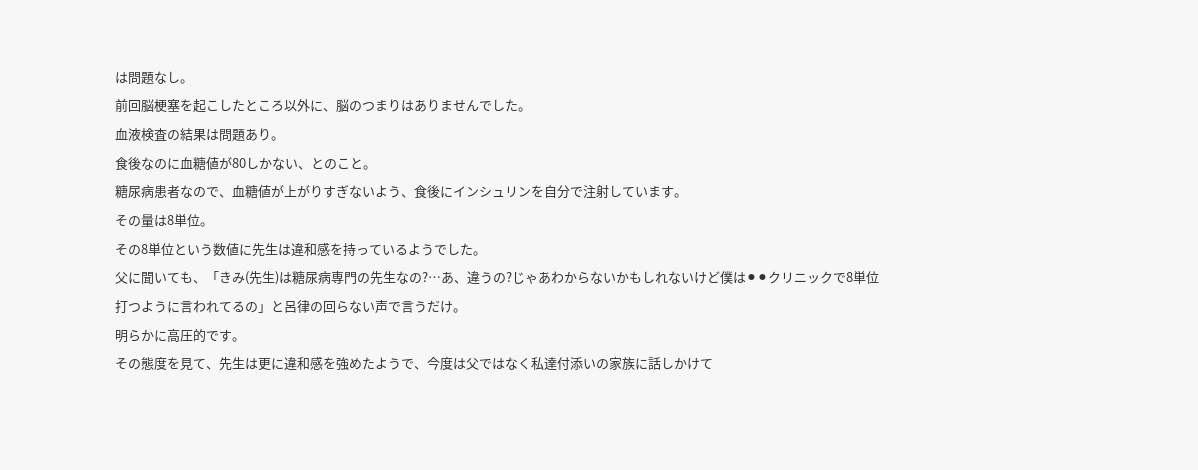は問題なし。
前回脳梗塞を起こしたところ以外に、脳のつまりはありませんでした。
血液検査の結果は問題あり。
食後なのに血糖値が80しかない、とのこと。
糖尿病患者なので、血糖値が上がりすぎないよう、食後にインシュリンを自分で注射しています。
その量は8単位。
その8単位という数値に先生は違和感を持っているようでした。
父に聞いても、「きみ(先生)は糖尿病専門の先生なの?…あ、違うの?じゃあわからないかもしれないけど僕は⚫⚫クリニックで8単位打つように言われてるの」と呂律の回らない声で言うだけ。
明らかに高圧的です。
その態度を見て、先生は更に違和感を強めたようで、今度は父ではなく私達付添いの家族に話しかけて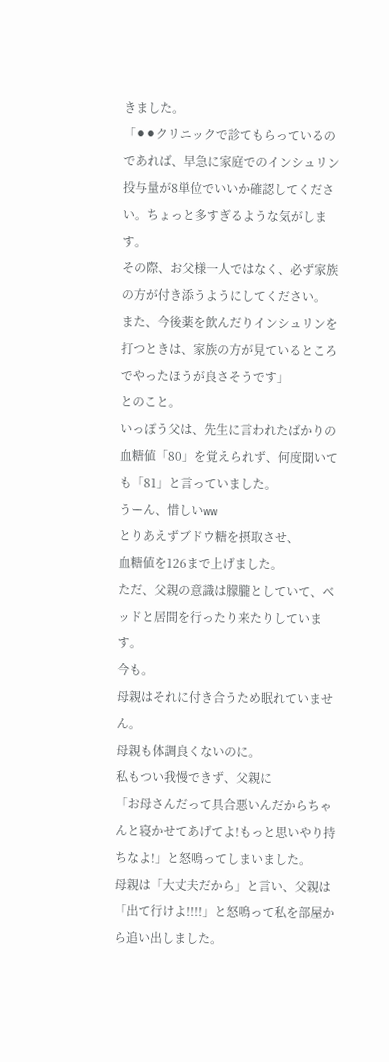きました。
「⚫⚫クリニックで診てもらっているのであれば、早急に家庭でのインシュリン投与量が8単位でいいか確認してください。ちょっと多すぎるような気がします。
その際、お父様一人ではなく、必ず家族の方が付き添うようにしてください。
また、今後薬を飲んだりインシュリンを打つときは、家族の方が見ているところでやったほうが良さそうです」
とのこと。
いっぽう父は、先生に言われたばかりの血糖値「80」を覚えられず、何度聞いても「81」と言っていました。
うーん、惜しいww
とりあえずブドウ糖を摂取させ、
血糖値を126まで上げました。
ただ、父親の意識は朦朧としていて、ベッドと居間を行ったり来たりしています。
今も。
母親はそれに付き合うため眠れていません。
母親も体調良くないのに。
私もつい我慢できず、父親に
「お母さんだって具合悪いんだからちゃんと寝かせてあげてよ!もっと思いやり持ちなよ!」と怒鳴ってしまいました。
母親は「大丈夫だから」と言い、父親は「出て行けよ!!!!」と怒鳴って私を部屋から追い出しました。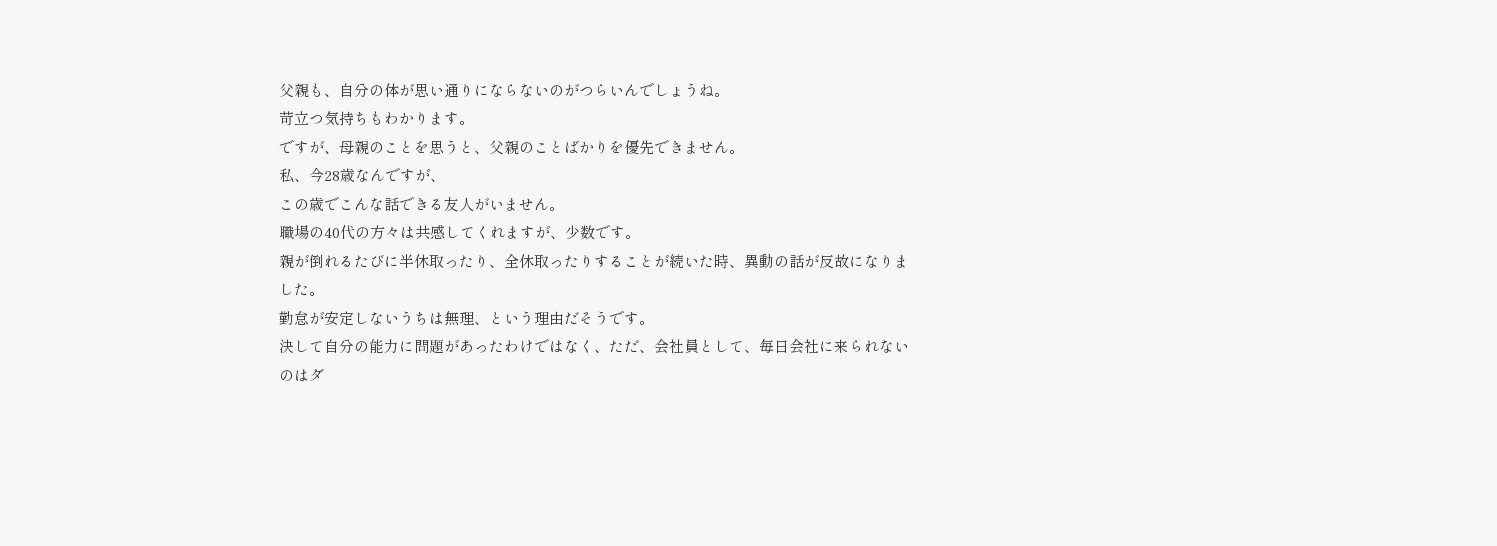父親も、自分の体が思い通りにならないのがつらいんでしょうね。
苛立つ気持ちもわかります。
ですが、母親のことを思うと、父親のことばかりを優先できません。
私、今28歳なんですが、
この歳でこんな話できる友人がいません。
職場の40代の方々は共感してくれますが、少数です。
親が倒れるたびに半休取ったり、全休取ったりすることが続いた時、異動の話が反故になりました。
勤怠が安定しないうちは無理、という理由だそうです。
決して自分の能力に問題があったわけではなく、ただ、会社員として、毎日会社に来られないのはダ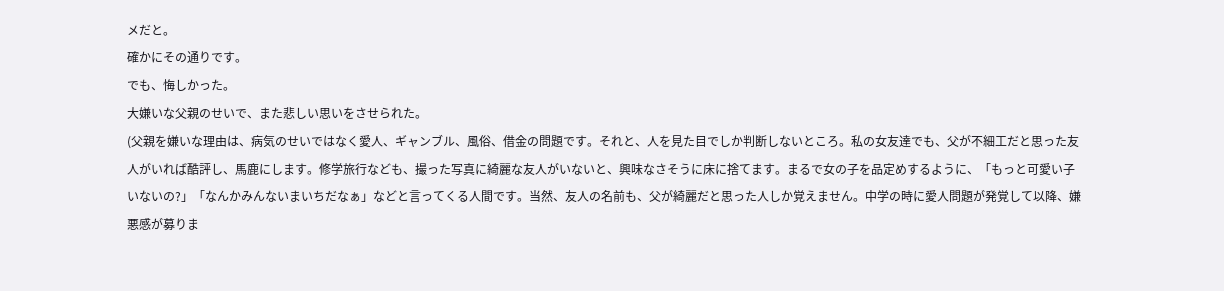メだと。
確かにその通りです。
でも、悔しかった。
大嫌いな父親のせいで、また悲しい思いをさせられた。
(父親を嫌いな理由は、病気のせいではなく愛人、ギャンブル、風俗、借金の問題です。それと、人を見た目でしか判断しないところ。私の女友達でも、父が不細工だと思った友人がいれば酷評し、馬鹿にします。修学旅行なども、撮った写真に綺麗な友人がいないと、興味なさそうに床に捨てます。まるで女の子を品定めするように、「もっと可愛い子いないの?」「なんかみんないまいちだなぁ」などと言ってくる人間です。当然、友人の名前も、父が綺麗だと思った人しか覚えません。中学の時に愛人問題が発覚して以降、嫌悪感が募りま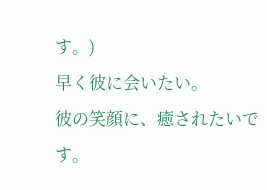す。)
早く彼に会いたい。
彼の笑顔に、癒されたいです。